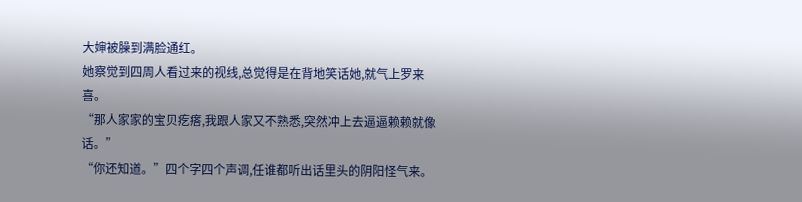大婶被臊到满脸通红。
她察觉到四周人看过来的视线,总觉得是在背地笑话她,就气上罗来喜。
“那人家家的宝贝疙瘩,我跟人家又不熟悉,突然冲上去逼逼赖赖就像话。”
“你还知道。”四个字四个声调,任谁都听出话里头的阴阳怪气来。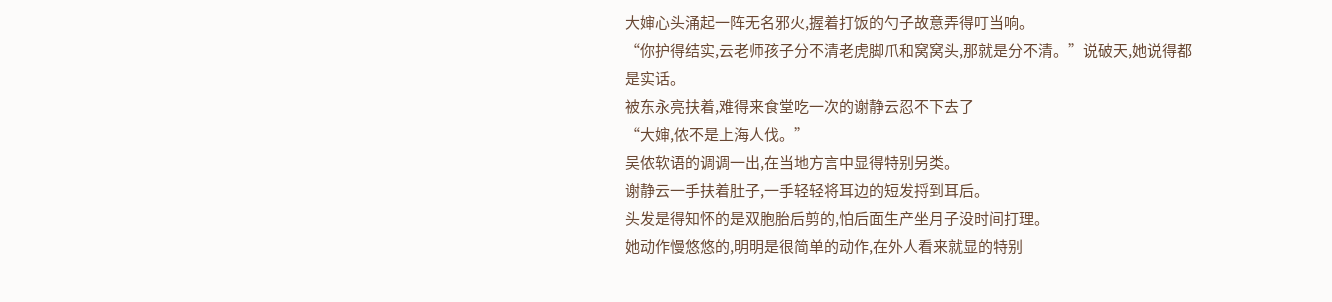大婶心头涌起一阵无名邪火,握着打饭的勺子故意弄得叮当响。
“你护得结实,云老师孩子分不清老虎脚爪和窝窝头,那就是分不清。”说破天,她说得都是实话。
被东永亮扶着,难得来食堂吃一次的谢静云忍不下去了
“大婶,侬不是上海人伐。”
吴侬软语的调调一出,在当地方言中显得特别另类。
谢静云一手扶着肚子,一手轻轻将耳边的短发捋到耳后。
头发是得知怀的是双胞胎后剪的,怕后面生产坐月子没时间打理。
她动作慢悠悠的,明明是很简单的动作,在外人看来就显的特别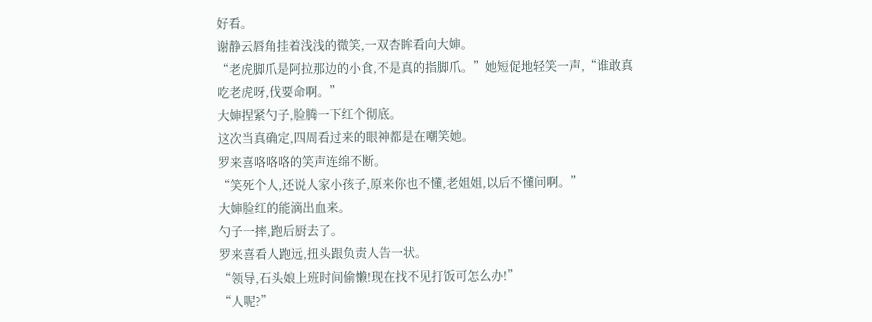好看。
谢静云唇角挂着浅浅的微笑,一双杏眸看向大婶。
“老虎脚爪是阿拉那边的小食,不是真的指脚爪。”她短促地轻笑一声,“谁敢真吃老虎呀,伐要命啊。”
大婶捏紧勺子,脸腾一下红个彻底。
这次当真确定,四周看过来的眼神都是在嘲笑她。
罗来喜咯咯咯的笑声连绵不断。
“笑死个人,还说人家小孩子,原来你也不懂,老姐姐,以后不懂问啊。”
大婶脸红的能滴出血来。
勺子一摔,跑后厨去了。
罗来喜看人跑远,扭头跟负责人告一状。
“领导,石头娘上班时间偷懒!现在找不见打饭可怎么办!”
“人呢?”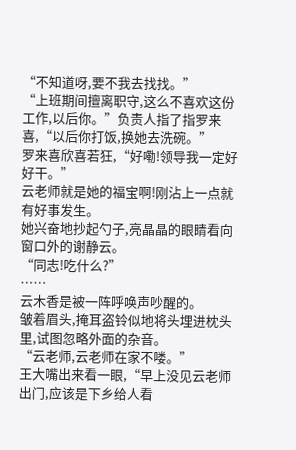“不知道呀,要不我去找找。”
“上班期间擅离职守,这么不喜欢这份工作,以后你。”负责人指了指罗来喜,“以后你打饭,换她去洗碗。”
罗来喜欣喜若狂,“好嘞!领导我一定好好干。”
云老师就是她的福宝啊!刚沾上一点就有好事发生。
她兴奋地抄起勺子,亮晶晶的眼睛看向窗口外的谢静云。
“同志!吃什么?”
……
云木香是被一阵呼唤声吵醒的。
皱着眉头,掩耳盗铃似地将头埋进枕头里,试图忽略外面的杂音。
“云老师,云老师在家不喽。”
王大嘴出来看一眼,“早上没见云老师出门,应该是下乡给人看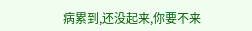病累到,还没起来,你要不来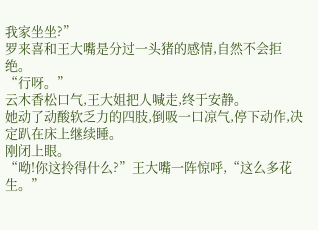我家坐坐?”
罗来喜和王大嘴是分过一头猪的感情,自然不会拒绝。
“行呀。”
云木香松口气,王大姐把人喊走,终于安静。
她动了动酸软乏力的四肢,倒吸一口凉气,停下动作,决定趴在床上继续睡。
刚闭上眼。
“呦!你这拎得什么?”王大嘴一阵惊呼,“这么多花生。”